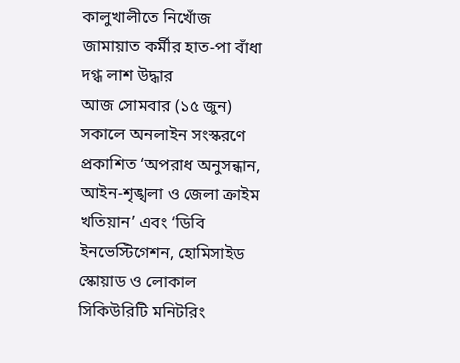কালুখালীতে নিখোঁজ জামায়াত কর্মীর হাত-পা বাঁধা দগ্ধ লাশ উদ্ধার
আজ সোমবার (১৫ জুন) সকালে অনলাইন সংস্করণে প্রকাশিত ‘অপরাধ অনুসন্ধান, আইন-শৃঙ্খলা ও জেলা ক্রাইম খতিয়ান’ এবং ‘ডিবি ইনভেস্টিগেশন, হোমিসাইড স্কোয়াড ও লোকাল সিকিউরিটি মনিটরিং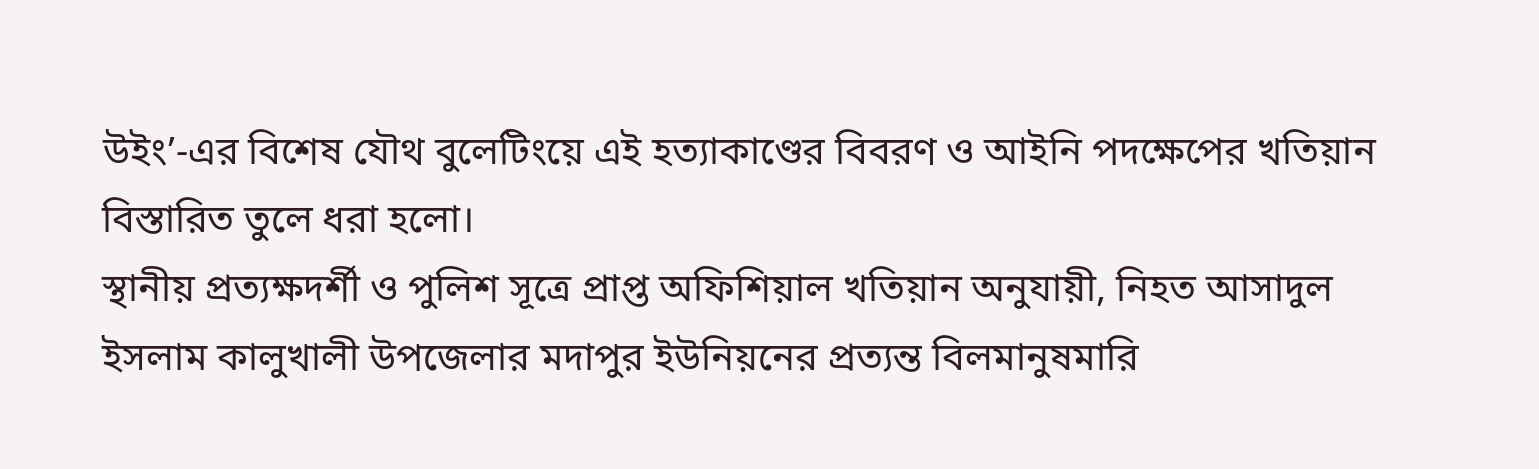উইং’-এর বিশেষ যৌথ বুলেটিংয়ে এই হত্যাকাণ্ডের বিবরণ ও আইনি পদক্ষেপের খতিয়ান বিস্তারিত তুলে ধরা হলো।
স্থানীয় প্রত্যক্ষদর্শী ও পুলিশ সূত্রে প্রাপ্ত অফিশিয়াল খতিয়ান অনুযায়ী, নিহত আসাদুল ইসলাম কালুখালী উপজেলার মদাপুর ইউনিয়নের প্রত্যন্ত বিলমানুষমারি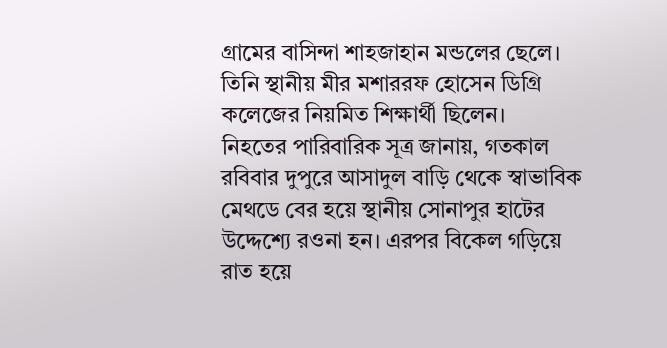গ্রামের বাসিন্দা শাহজাহান মন্ডলের ছেলে। তিনি স্থানীয় মীর মশাররফ হোসেন ডিগ্রি কলেজের নিয়মিত শিক্ষার্থী ছিলেন।
নিহতের পারিবারিক সূত্র জানায়, গতকাল রবিবার দুপুরে আসাদুল বাড়ি থেকে স্বাভাবিক মেথডে বের হয়ে স্থানীয় সোনাপুর হাটের উদ্দেশ্যে রওনা হন। এরপর বিকেল গড়িয়ে রাত হয়ে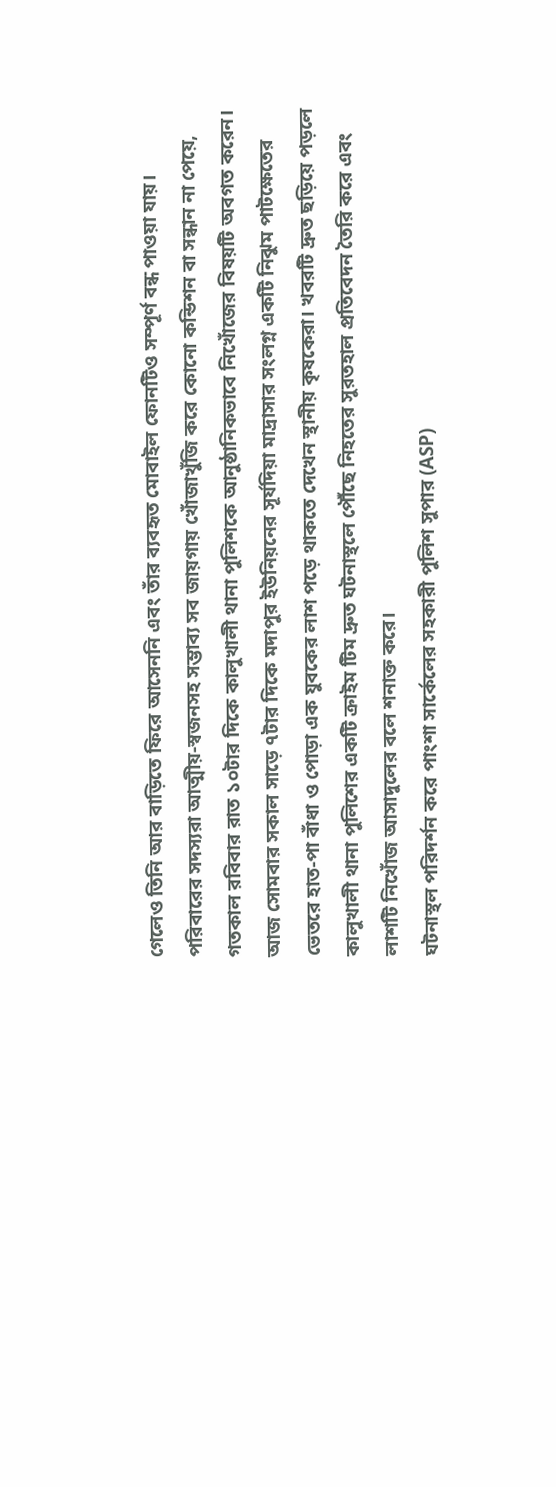গেলেও তিনি আর বাড়িতে ফিরে আসেননি এবং তাঁর ব্যবহৃত মোবাইল ফোনটিও সম্পূর্ণ বন্ধ পাওয়া যায়। পরিবারের সদস্যরা আত্মীয়-স্বজনসহ সম্ভাব্য সব জায়গায় খোঁজাখুঁজি করে কোনো কন্ডিশন বা সন্ধান না পেয়ে, গতকাল রবিবার রাত ১০টার দিকে কালুখালী থানা পুলিশকে আনুষ্ঠানিকভাবে নিখোঁজের বিষয়টি অবগত করেন।
আজ সোমবার সকাল সাড়ে ৭টার দিকে মদাপুর ইউনিয়নের সূর্যদিয়া মাদ্রাসার সংলগ্ন একটি নিঝুম পাটক্ষেতের ভেতরে হাত-পা বাঁধা ও পোড়া এক যুবকের লাশ পড়ে থাকতে দেখেন স্থানীয় কৃষকেরা। খবরটি দ্রুত ছড়িয়ে পড়লে কালুখালী থানা পুলিশের একটি ক্রাইম টিম দ্রুত ঘটনাস্থলে পৌঁছে নিহতের সুরতহাল প্রতিবেদন তৈরি করে এবং লাশটি নিখোঁজ আসাদুলের বলে শনাক্ত করে।
ঘটনাস্থল পরিদর্শন করে পাংশা সার্কেলের সহকারী পুলিশ সুপার (ASP)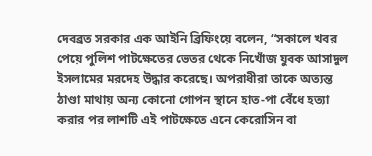দেবব্রত সরকার এক আইনি ব্রিফিংয়ে বলেন, “সকালে খবর পেয়ে পুলিশ পাটক্ষেতের ভেতর থেকে নিখোঁজ যুবক আসাদুল ইসলামের মরদেহ উদ্ধার করেছে। অপরাধীরা তাকে অত্যন্ত ঠাণ্ডা মাথায় অন্য কোনো গোপন স্থানে হাত-পা বেঁধে হত্যা করার পর লাশটি এই পাটক্ষেতে এনে কেরোসিন বা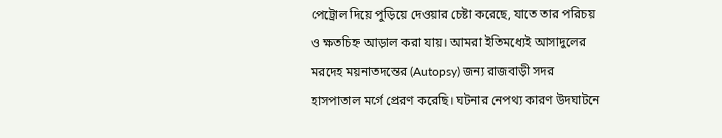পেট্রোল দিয়ে পুড়িয়ে দেওয়ার চেষ্টা করেছে, যাতে তার পরিচয় ও ক্ষতচিহ্ন আড়াল করা যায়। আমরা ইতিমধ্যেই আসাদুলের মরদেহ ময়নাতদন্তের (Autopsy) জন্য রাজবাড়ী সদর হাসপাতাল মর্গে প্রেরণ করেছি। ঘটনার নেপথ্য কারণ উদঘাটনে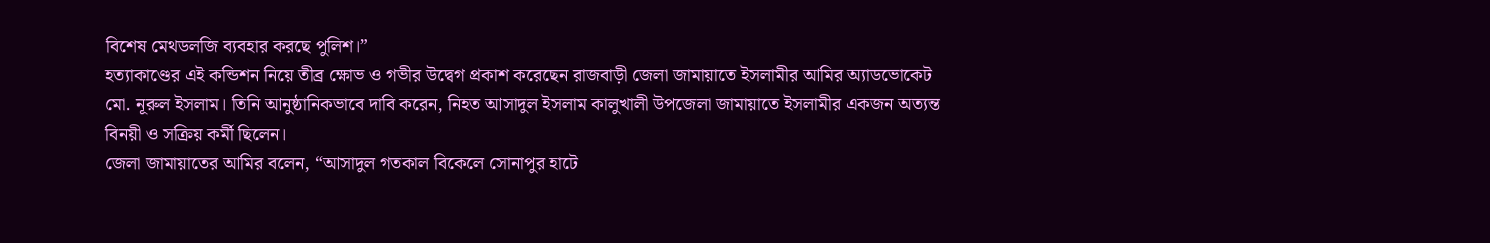বিশেষ মেথডলজি ব্যবহার করছে পুলিশ।”
হত্যাকাণ্ডের এই কন্ডিশন নিয়ে তীব্র ক্ষোভ ও গভীর উদ্বেগ প্রকাশ করেছেন রাজবাড়ী জেলা জামায়াতে ইসলামীর আমির অ্যাডভোকেট মো. নূরুল ইসলাম। তিনি আনুষ্ঠানিকভাবে দাবি করেন, নিহত আসাদুল ইসলাম কালুখালী উপজেলা জামায়াতে ইসলামীর একজন অত্যন্ত বিনয়ী ও সক্রিয় কর্মী ছিলেন।
জেলা জামায়াতের আমির বলেন, “আসাদুল গতকাল বিকেলে সোনাপুর হাটে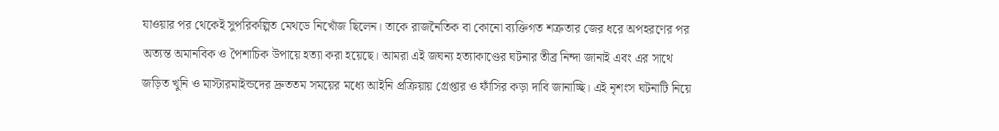যাওয়ার পর থেকেই সুপরিকল্পিত মেথডে নিখোঁজ ছিলেন। তাকে রাজনৈতিক বা কোনো ব্যক্তিগত শত্রুতার জের ধরে অপহরণের পর অত্যন্ত অমানবিক ও পৈশাচিক উপায়ে হত্যা করা হয়েছে। আমরা এই জঘন্য হত্যাকাণ্ডের ঘটনার তীব্র নিন্দা জানাই এবং এর সাথে জড়িত খুনি ও মাস্টারমাইন্ডদের দ্রুততম সময়ের মধ্যে আইনি প্রক্রিয়ায় গ্রেপ্তার ও ফাঁসির কড়া দাবি জানাচ্ছি। এই নৃশংস ঘটনাটি নিয়ে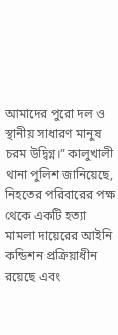আমাদের পুরো দল ও স্থানীয় সাধারণ মানুষ চরম উদ্বিগ্ন।” কালুখালী থানা পুলিশ জানিয়েছে, নিহতের পরিবারের পক্ষ থেকে একটি হত্যা মামলা দায়েরের আইনি কন্ডিশন প্রক্রিয়াধীন রয়েছে এবং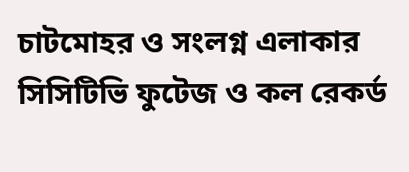চাটমোহর ও সংলগ্ন এলাকার সিসিটিভি ফুটেজ ও কল রেকর্ড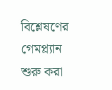বিশ্লেষণের গেমপ্ল্যান শুরু করা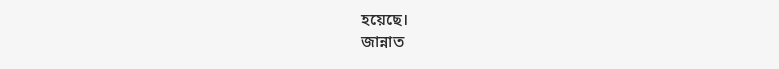হয়েছে।
জান্নাত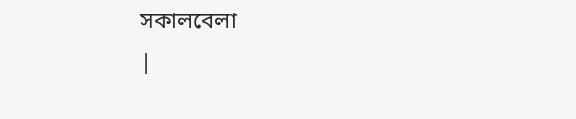সকালবেলা
|